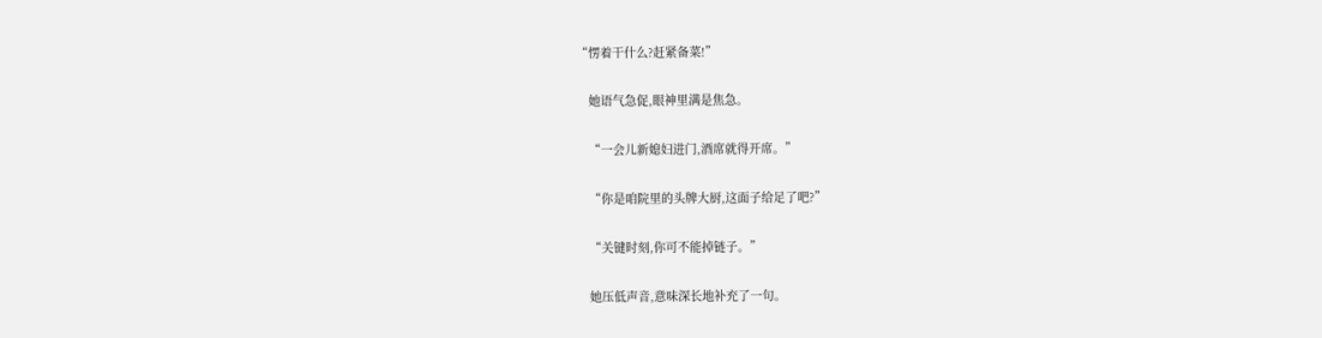“愣着干什么?赶紧备菜!”

    她语气急促,眼神里满是焦急。

    “一会儿新媳妇进门,酒席就得开席。”

    “你是咱院里的头牌大厨,这面子给足了吧?”

    “关键时刻,你可不能掉链子。”

    她压低声音,意味深长地补充了一句。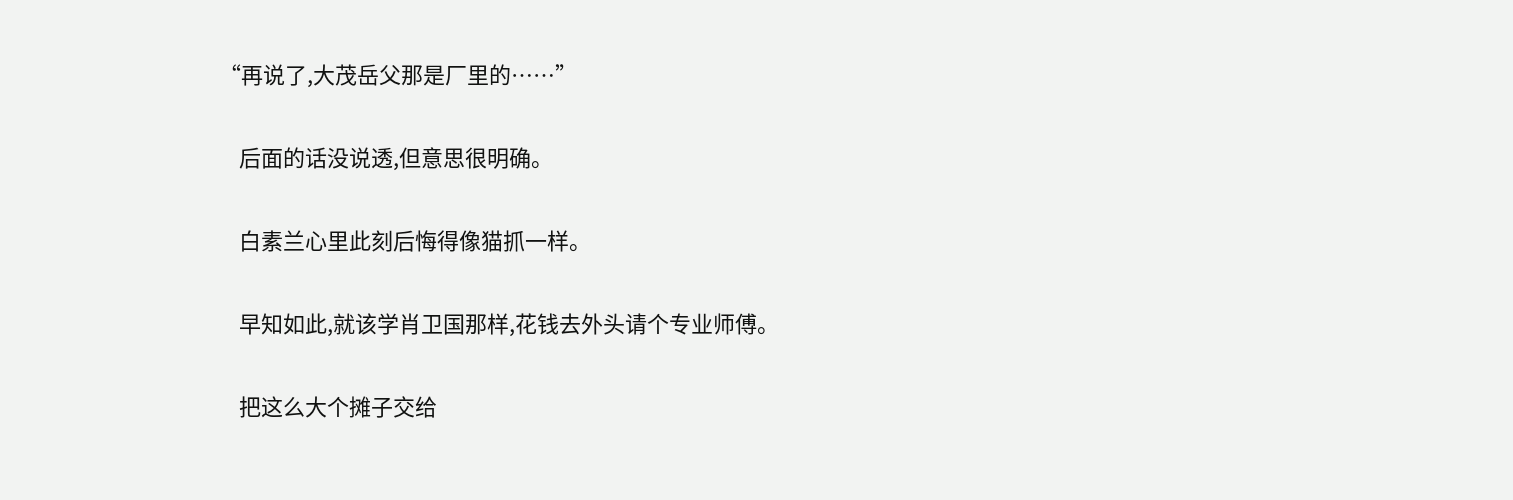“再说了,大茂岳父那是厂里的……”

    后面的话没说透,但意思很明确。

    白素兰心里此刻后悔得像猫抓一样。

    早知如此,就该学肖卫国那样,花钱去外头请个专业师傅。

    把这么大个摊子交给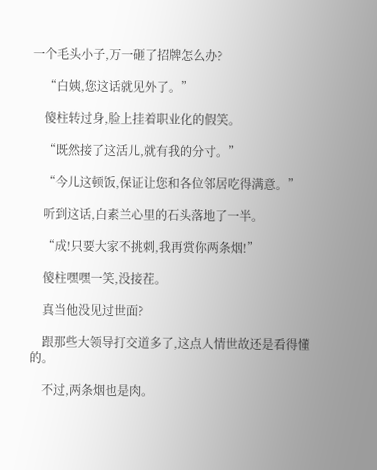一个毛头小子,万一砸了招牌怎么办?

    “白姨,您这话就见外了。”

    傻柱转过身,脸上挂着职业化的假笑。

    “既然接了这活儿,就有我的分寸。”

    “今儿这顿饭,保证让您和各位邻居吃得满意。”

    听到这话,白素兰心里的石头落地了一半。

    “成!只要大家不挑刺,我再赏你两条烟!”

    傻柱嘿嘿一笑,没接茬。

    真当他没见过世面?

    跟那些大领导打交道多了,这点人情世故还是看得懂的。

    不过,两条烟也是肉。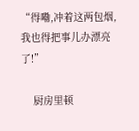“得嘞,冲着这两包烟,我也得把事儿办漂亮了!”

    厨房里顿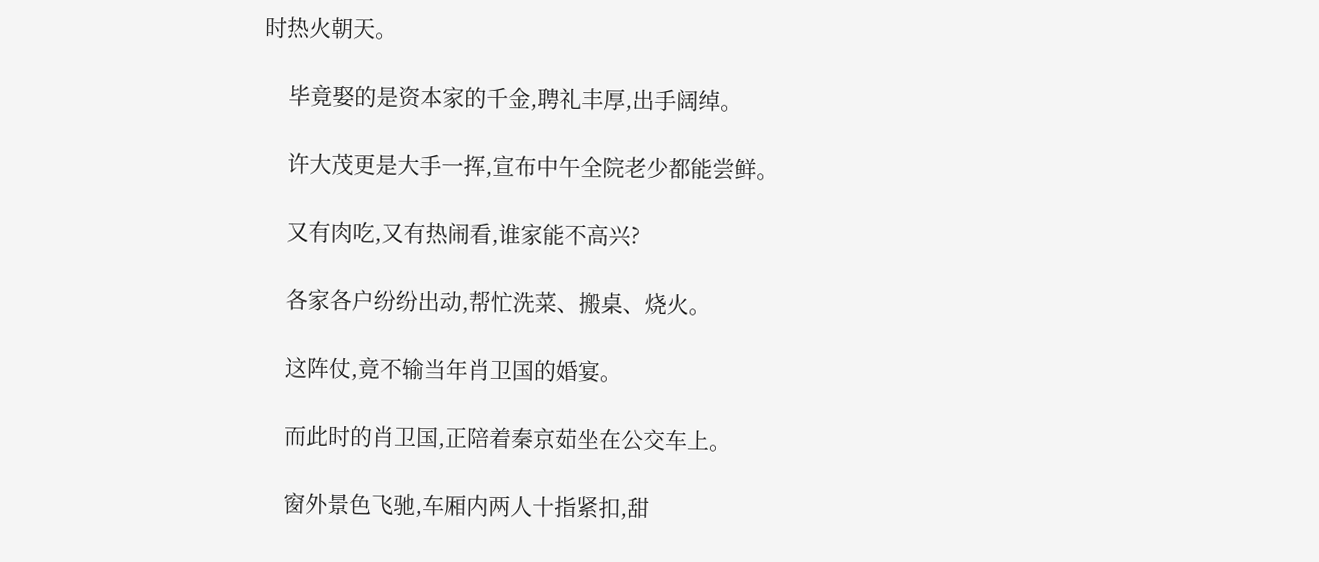时热火朝天。

    毕竟娶的是资本家的千金,聘礼丰厚,出手阔绰。

    许大茂更是大手一挥,宣布中午全院老少都能尝鲜。

    又有肉吃,又有热闹看,谁家能不高兴?

    各家各户纷纷出动,帮忙洗菜、搬桌、烧火。

    这阵仗,竟不输当年肖卫国的婚宴。

    而此时的肖卫国,正陪着秦京茹坐在公交车上。

    窗外景色飞驰,车厢内两人十指紧扣,甜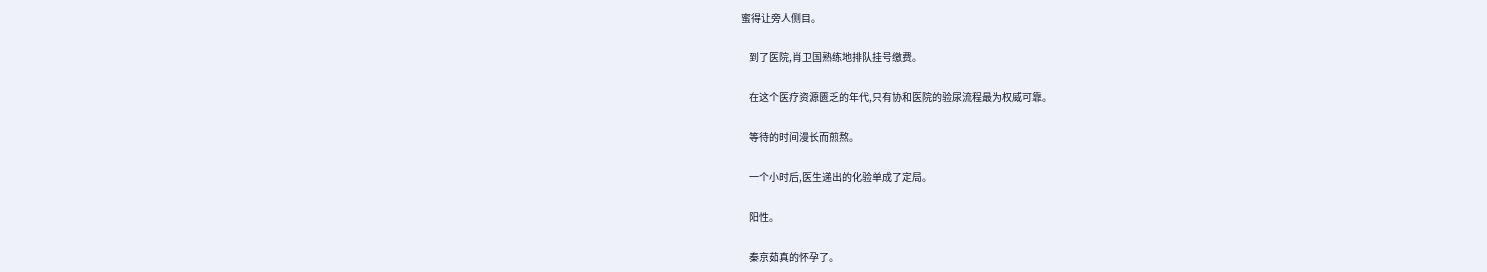蜜得让旁人侧目。

    到了医院,肖卫国熟练地排队挂号缴费。

    在这个医疗资源匮乏的年代,只有协和医院的验尿流程最为权威可靠。

    等待的时间漫长而煎熬。

    一个小时后,医生递出的化验单成了定局。

    阳性。

    秦京茹真的怀孕了。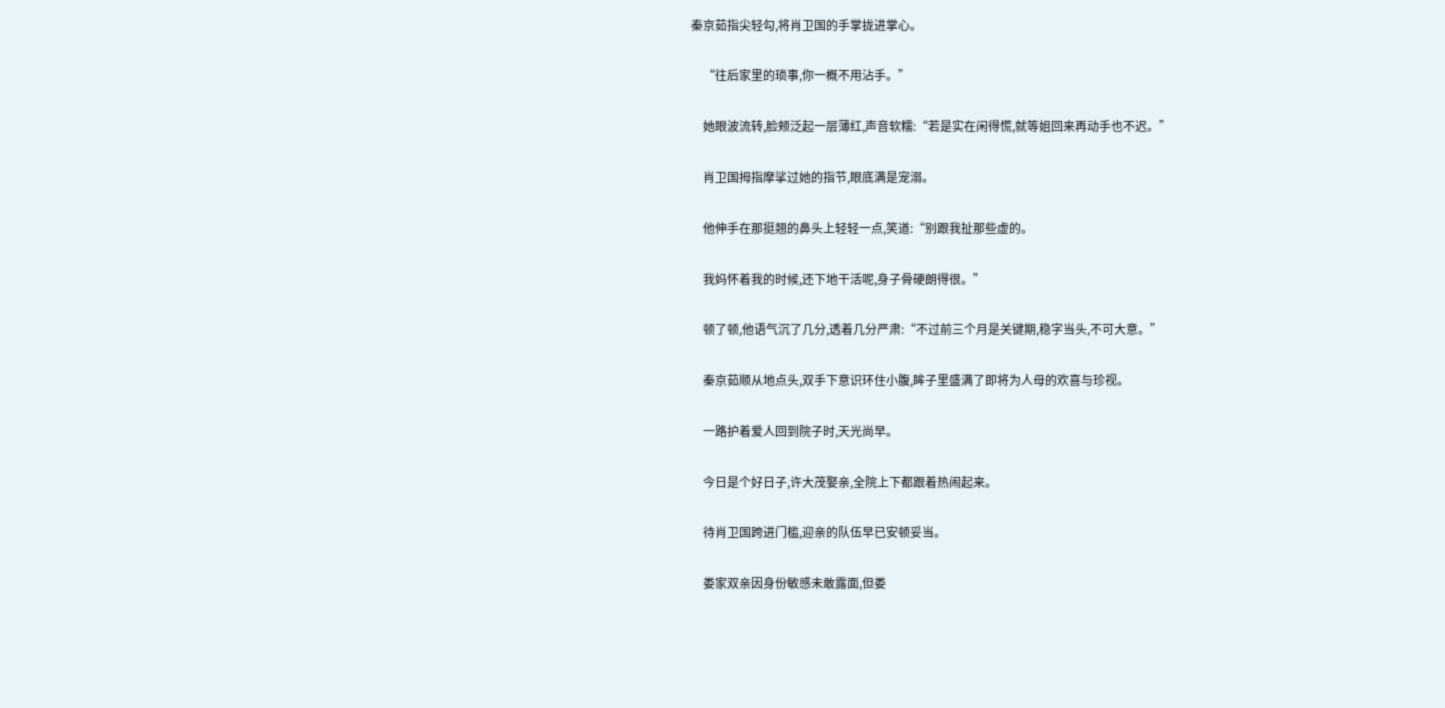秦京茹指尖轻勾,将肖卫国的手掌拢进掌心。

    “往后家里的琐事,你一概不用沾手。”

    她眼波流转,脸颊泛起一层薄红,声音软糯:“若是实在闲得慌,就等姐回来再动手也不迟。”

    肖卫国拇指摩挲过她的指节,眼底满是宠溺。

    他伸手在那挺翘的鼻头上轻轻一点,笑道:“别跟我扯那些虚的。

    我妈怀着我的时候,还下地干活呢,身子骨硬朗得很。”

    顿了顿,他语气沉了几分,透着几分严肃:“不过前三个月是关键期,稳字当头,不可大意。”

    秦京茹顺从地点头,双手下意识环住小腹,眸子里盛满了即将为人母的欢喜与珍视。

    一路护着爱人回到院子时,天光尚早。

    今日是个好日子,许大茂娶亲,全院上下都跟着热闹起来。

    待肖卫国跨进门槛,迎亲的队伍早已安顿妥当。

    娄家双亲因身份敏感未敢露面,但娄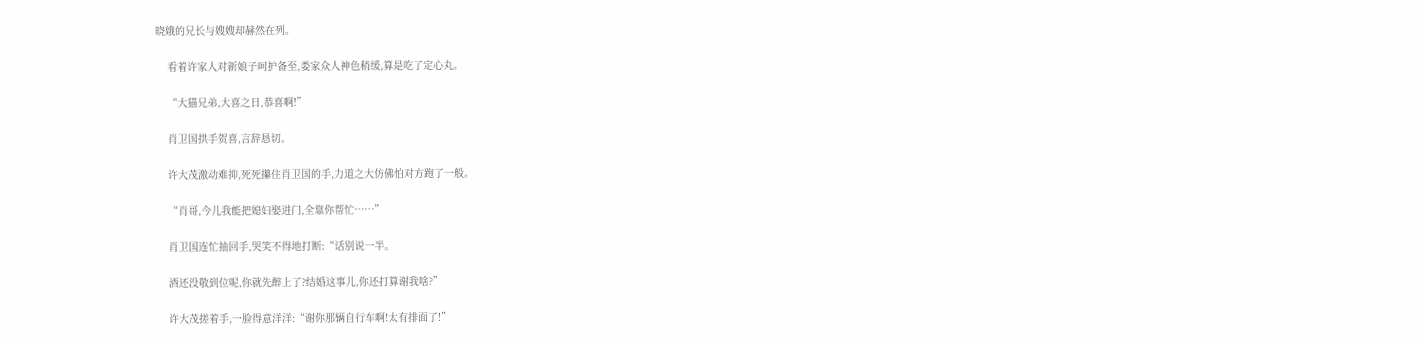晓娥的兄长与嫂嫂却赫然在列。

    看着许家人对新娘子呵护备至,娄家众人神色稍缓,算是吃了定心丸。

    “大猫兄弟,大喜之日,恭喜啊!”

    肖卫国拱手贺喜,言辞恳切。

    许大茂激动难抑,死死攥住肖卫国的手,力道之大仿佛怕对方跑了一般。

    “肖哥,今儿我能把媳妇娶进门,全靠你帮忙……”

    肖卫国连忙抽回手,哭笑不得地打断:“话别说一半。

    酒还没敬到位呢,你就先醉上了?结婚这事儿,你还打算谢我啥?”

    许大茂搓着手,一脸得意洋洋:“谢你那辆自行车啊!太有排面了!”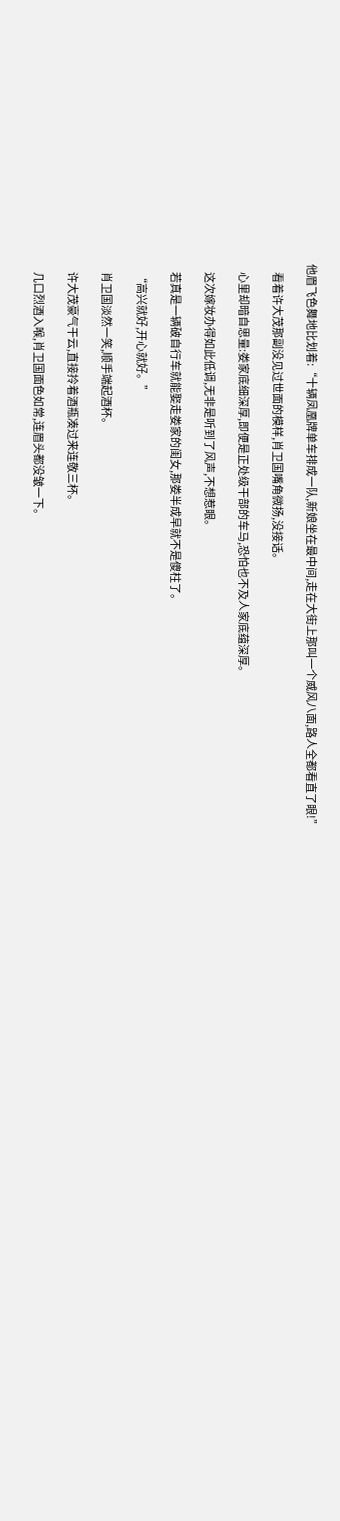他眉飞色舞地比划着:“十辆凤凰牌单车排成一队,新娘坐在最中间,走在大街上那叫一个威风八面,路人全都看直了眼!”

    看着许大茂那副没见过世面的模样,肖卫国嘴角微扬,没接话。

    心里却暗自思量:娄家底细深厚,即便是正处级干部的车马,恐怕也不及人家底蕴深厚。

    这次嫁妆办得如此低调,无非是听到了风声,不想惹眼。

    若真是一辆破自行车就能娶走娄家的闺女,那娄半成早就不是傻柱了。

    “高兴就好,开心就好。”

    肖卫国淡然一笑,顺手端起酒杯。

    许大茂豪气干云,直接拎着酒瓶凑过来连敬三杯。

    几口烈酒入喉,肖卫国面色如常,连眉头都没皱一下。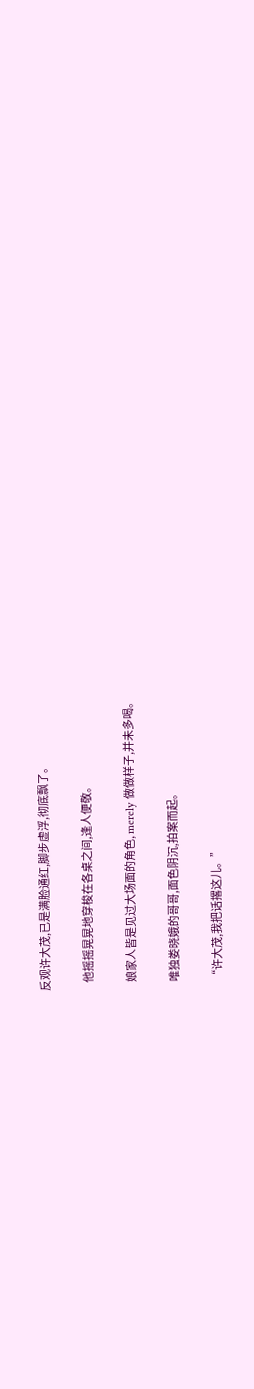反观许大茂,已是满脸通红,脚步虚浮,彻底飘了。

    他摇摇晃晃地穿梭在各桌之间,逢人便敬。

    娘家人皆是见过大场面的角色, merely 做做样子,并未多喝。

    唯独娄晓娥的哥哥,面色阴沉,拍案而起。

    “许大茂,我把话撂这儿。”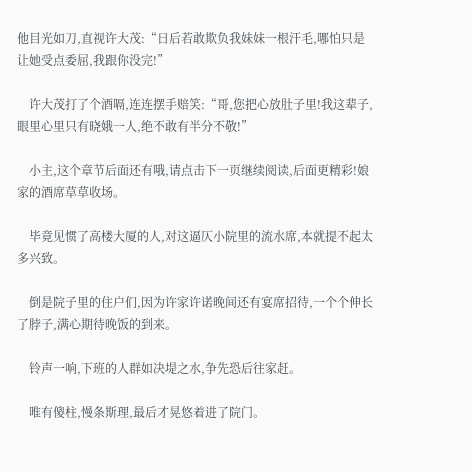他目光如刀,直视许大茂:“日后若敢欺负我妹妹一根汗毛,哪怕只是让她受点委屈,我跟你没完!”

    许大茂打了个酒嗝,连连摆手赔笑:“哥,您把心放肚子里!我这辈子,眼里心里只有晓娥一人,绝不敢有半分不敬!”

    小主,这个章节后面还有哦,请点击下一页继续阅读,后面更精彩!娘家的酒席草草收场。

    毕竟见惯了高楼大厦的人,对这逼仄小院里的流水席,本就提不起太多兴致。

    倒是院子里的住户们,因为许家许诺晚间还有宴席招待,一个个伸长了脖子,满心期待晚饭的到来。

    铃声一响,下班的人群如决堤之水,争先恐后往家赶。

    唯有傻柱,慢条斯理,最后才晃悠着进了院门。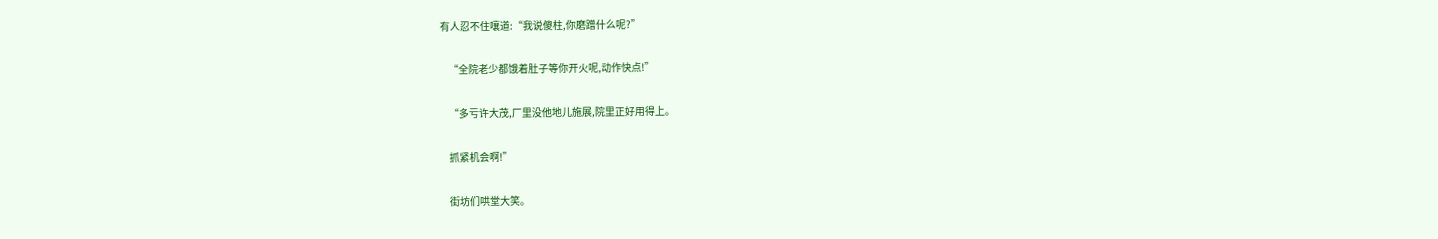有人忍不住嚷道:“我说傻柱,你磨蹭什么呢?”

    “全院老少都饿着肚子等你开火呢,动作快点!”

    “多亏许大茂,厂里没他地儿施展,院里正好用得上。

    抓紧机会啊!”

    街坊们哄堂大笑。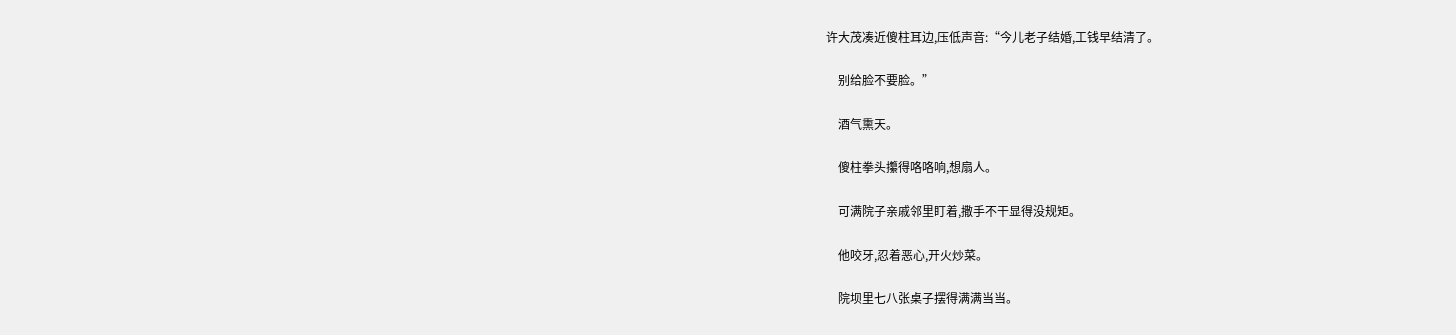许大茂凑近傻柱耳边,压低声音:“今儿老子结婚,工钱早结清了。

    别给脸不要脸。”

    酒气熏天。

    傻柱拳头攥得咯咯响,想扇人。

    可满院子亲戚邻里盯着,撒手不干显得没规矩。

    他咬牙,忍着恶心,开火炒菜。

    院坝里七八张桌子摆得满满当当。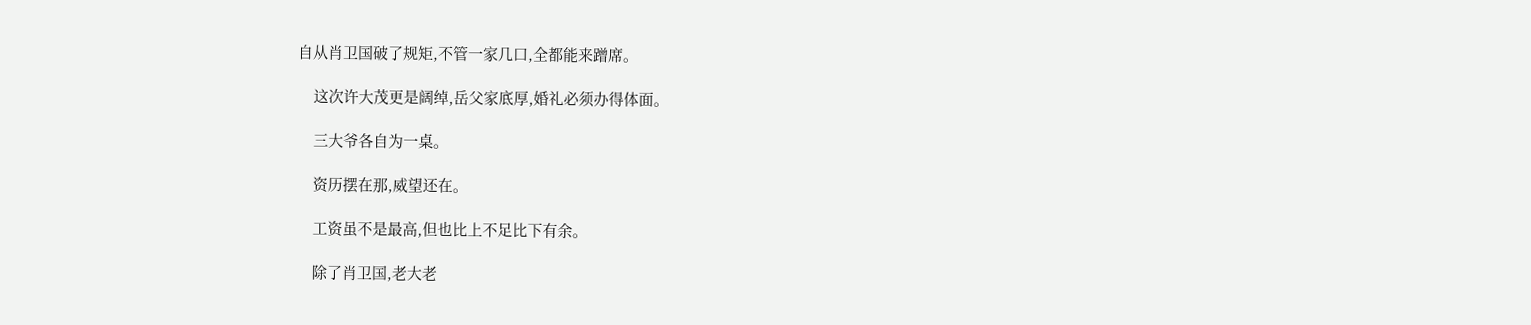自从肖卫国破了规矩,不管一家几口,全都能来蹭席。

    这次许大茂更是阔绰,岳父家底厚,婚礼必须办得体面。

    三大爷各自为一桌。

    资历摆在那,威望还在。

    工资虽不是最高,但也比上不足比下有余。

    除了肖卫国,老大老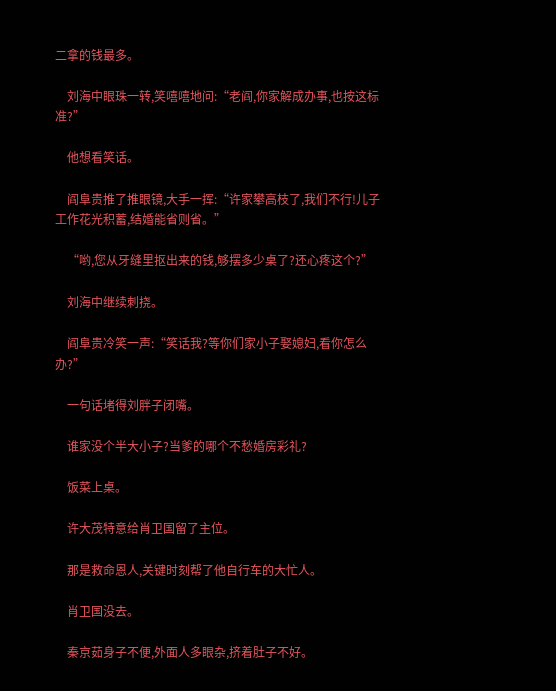二拿的钱最多。

    刘海中眼珠一转,笑嘻嘻地问:“老阎,你家解成办事,也按这标准?”

    他想看笑话。

    阎阜贵推了推眼镜,大手一挥:“许家攀高枝了,我们不行!儿子工作花光积蓄,结婚能省则省。”

    “哟,您从牙缝里抠出来的钱,够摆多少桌了?还心疼这个?”

    刘海中继续刺挠。

    阎阜贵冷笑一声:“笑话我?等你们家小子娶媳妇,看你怎么办?”

    一句话堵得刘胖子闭嘴。

    谁家没个半大小子?当爹的哪个不愁婚房彩礼?

    饭菜上桌。

    许大茂特意给肖卫国留了主位。

    那是救命恩人,关键时刻帮了他自行车的大忙人。

    肖卫国没去。

    秦京茹身子不便,外面人多眼杂,挤着肚子不好。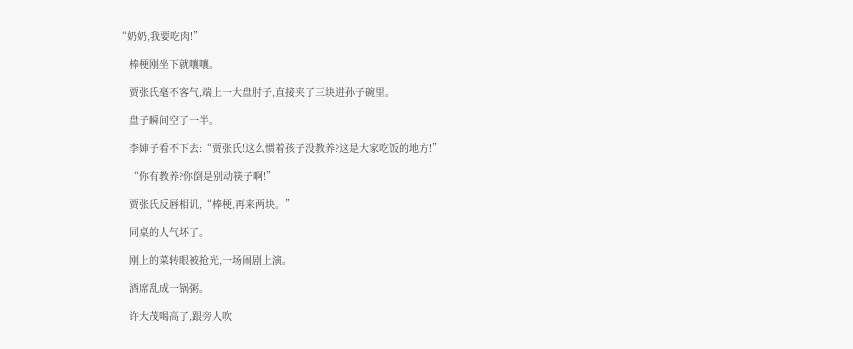“奶奶,我要吃肉!”

    棒梗刚坐下就嚷嚷。

    贾张氏毫不客气,端上一大盘肘子,直接夹了三块进孙子碗里。

    盘子瞬间空了一半。

    李婶子看不下去:“贾张氏!这么惯着孩子没教养?这是大家吃饭的地方!”

    “你有教养?你倒是别动筷子啊!”

    贾张氏反唇相讥,“棒梗,再来两块。”

    同桌的人气坏了。

    刚上的菜转眼被抢光,一场闹剧上演。

    酒席乱成一锅粥。

    许大茂喝高了,跟旁人吹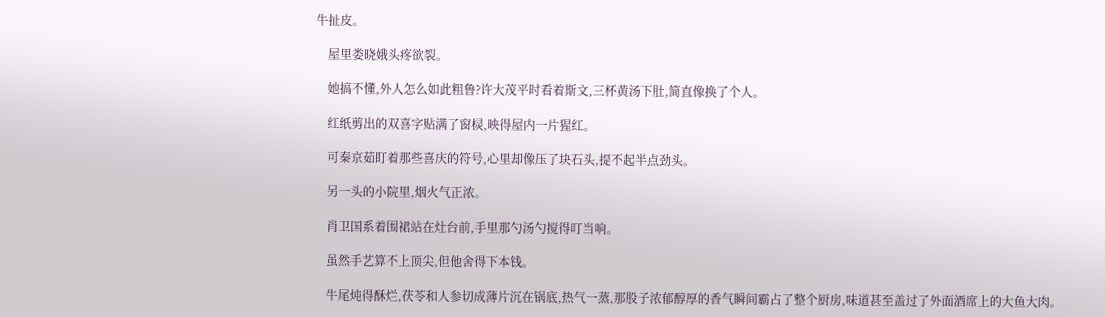牛扯皮。

    屋里娄晓娥头疼欲裂。

    她搞不懂,外人怎么如此粗鲁?许大茂平时看着斯文,三杯黄汤下肚,简直像换了个人。

    红纸剪出的双喜字贴满了窗棂,映得屋内一片猩红。

    可秦京茹盯着那些喜庆的符号,心里却像压了块石头,提不起半点劲头。

    另一头的小院里,烟火气正浓。

    肖卫国系着围裙站在灶台前,手里那勺汤勺搅得叮当响。

    虽然手艺算不上顶尖,但他舍得下本钱。

    牛尾炖得酥烂,茯苓和人参切成薄片沉在锅底,热气一蒸,那股子浓郁醇厚的香气瞬间霸占了整个厨房,味道甚至盖过了外面酒席上的大鱼大肉。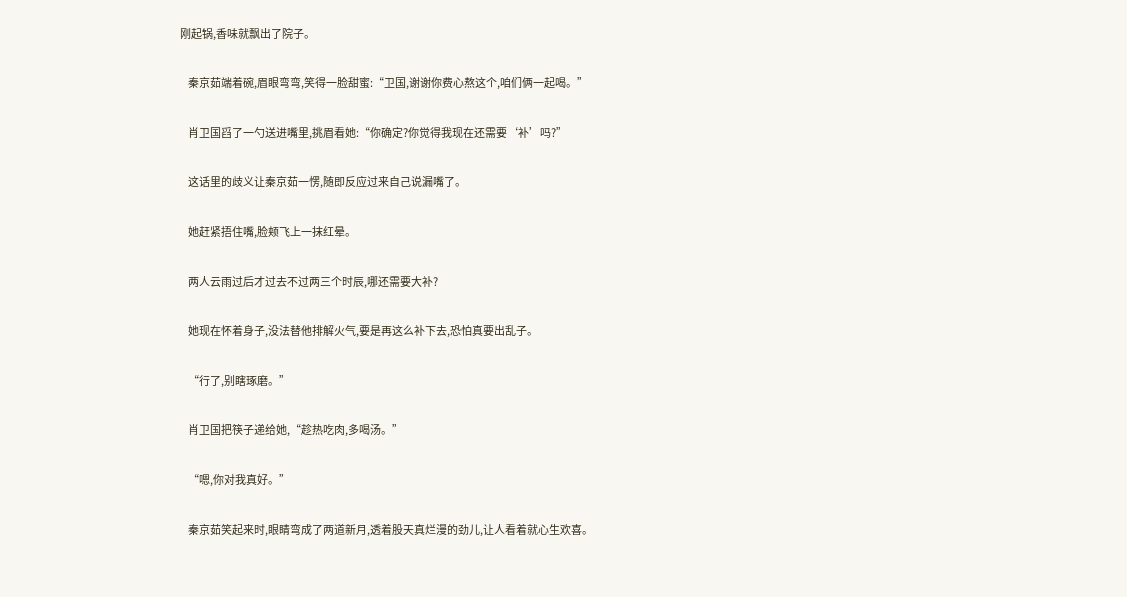刚起锅,香味就飘出了院子。

    秦京茹端着碗,眉眼弯弯,笑得一脸甜蜜:“卫国,谢谢你费心熬这个,咱们俩一起喝。”

    肖卫国舀了一勺送进嘴里,挑眉看她:“你确定?你觉得我现在还需要‘补’吗?”

    这话里的歧义让秦京茹一愣,随即反应过来自己说漏嘴了。

    她赶紧捂住嘴,脸颊飞上一抹红晕。

    两人云雨过后才过去不过两三个时辰,哪还需要大补?

    她现在怀着身子,没法替他排解火气,要是再这么补下去,恐怕真要出乱子。

    “行了,别瞎琢磨。”

    肖卫国把筷子递给她,“趁热吃肉,多喝汤。”

    “嗯,你对我真好。”

    秦京茹笑起来时,眼睛弯成了两道新月,透着股天真烂漫的劲儿,让人看着就心生欢喜。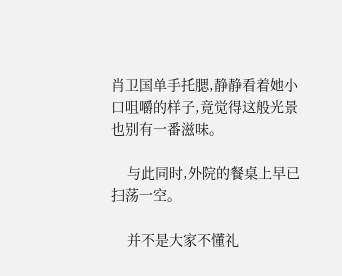肖卫国单手托腮,静静看着她小口咀嚼的样子,竟觉得这般光景也别有一番滋味。

    与此同时,外院的餐桌上早已扫荡一空。

    并不是大家不懂礼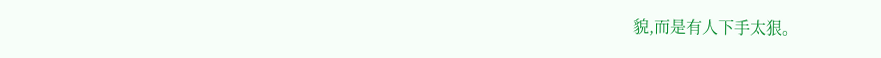貌,而是有人下手太狠。